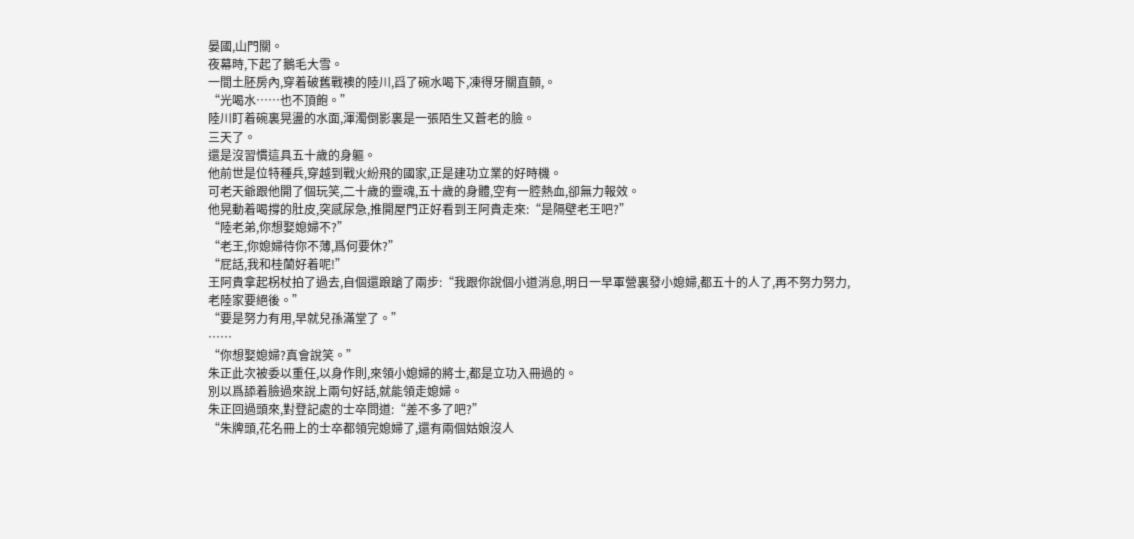晏國,山門關。
夜幕時,下起了鵝毛大雪。
一間土胚房內,穿着破舊戰襖的陸川,舀了碗水喝下,凍得牙關直顫,。
“光喝水……也不頂飽。”
陸川盯着碗裏晃盪的水面,渾濁倒影裏是一張陌生又蒼老的臉。
三天了。
還是沒習慣這具五十歲的身軀。
他前世是位特種兵,穿越到戰火紛飛的國家,正是建功立業的好時機。
可老天爺跟他開了個玩笑,二十歲的靈魂,五十歲的身體,空有一腔熱血,卻無力報效。
他晃動着喝撐的肚皮,突感尿急,推開屋門正好看到王阿貴走來:“是隔壁老王吧?”
“陸老弟,你想娶媳婦不?”
“老王,你媳婦待你不薄,爲何要休?”
“屁話,我和桂蘭好着呢!”
王阿貴拿起柺杖拍了過去,自個還踉蹌了兩步:“我跟你說個小道消息,明日一早軍營裏發小媳婦,都五十的人了,再不努力努力,老陸家要絕後。”
“要是努力有用,早就兒孫滿堂了。”
……
“你想娶媳婦?真會說笑。”
朱正此次被委以重任,以身作則,來領小媳婦的將士,都是立功入冊過的。
別以爲舔着臉過來說上兩句好話,就能領走媳婦。
朱正回過頭來,對登記處的士卒問道:“差不多了吧?”
“朱牌頭,花名冊上的士卒都領完媳婦了,還有兩個姑娘沒人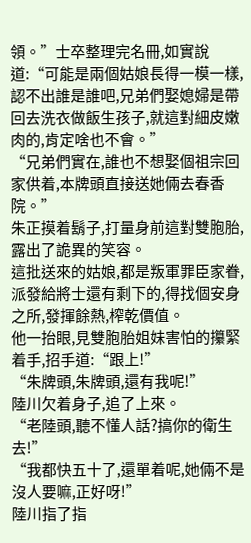領。”士卒整理完名冊,如實說道:“可能是兩個姑娘長得一模一樣,認不出誰是誰吧,兄弟們娶媳婦是帶回去洗衣做飯生孩子,就這對細皮嫩肉的,肯定啥也不會。”
“兄弟們實在,誰也不想娶個祖宗回家供着,本牌頭直接送她倆去春香院。”
朱正摸着鬍子,打量身前這對雙胞胎,露出了詭異的笑容。
這批送來的姑娘,都是叛軍罪臣家眷,派發給將士還有剩下的,得找個安身之所,發揮餘熱,榨乾價值。
他一抬眼,見雙胞胎姐妹害怕的攥緊着手,招手道:“跟上!”
“朱牌頭,朱牌頭,還有我呢!”
陸川欠着身子,追了上來。
“老陸頭,聽不懂人話?搞你的衛生去!”
“我都快五十了,還單着呢,她倆不是沒人要嘛,正好呀!”
陸川指了指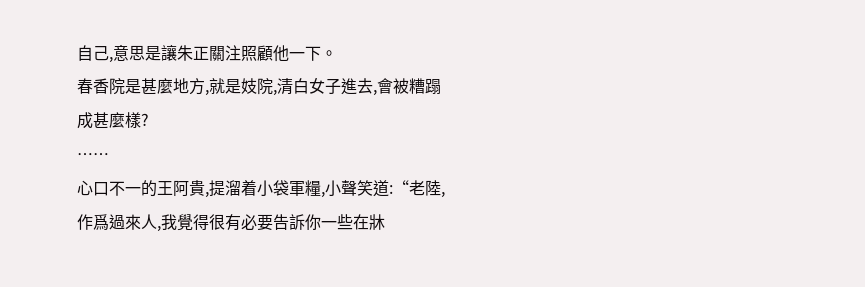自己,意思是讓朱正關注照顧他一下。
春香院是甚麼地方,就是妓院,清白女子進去,會被糟蹋成甚麼樣?
……
心口不一的王阿貴,提溜着小袋軍糧,小聲笑道:“老陸,作爲過來人,我覺得很有必要告訴你一些在牀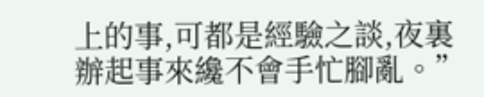上的事,可都是經驗之談,夜裏辦起事來纔不會手忙腳亂。”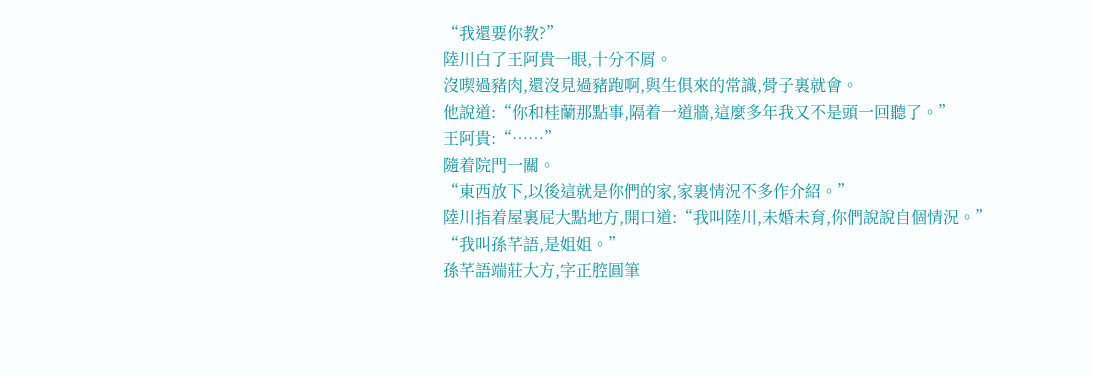“我還要你教?”
陸川白了王阿貴一眼,十分不屑。
沒喫過豬肉,還沒見過豬跑啊,與生俱來的常識,骨子裏就會。
他說道:“你和桂蘭那點事,隔着一道牆,這麼多年我又不是頭一回聽了。”
王阿貴:“……”
隨着院門一關。
“東西放下,以後這就是你們的家,家裏情況不多作介紹。”
陸川指着屋裏屁大點地方,開口道:“我叫陸川,未婚未育,你們說說自個情況。”
“我叫孫芊語,是姐姐。”
孫芊語端莊大方,字正腔圓筆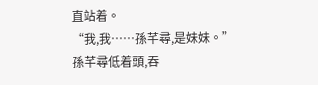直站着。
“我,我……孫芊尋,是妹妹。”
孫芊尋低着頭,吞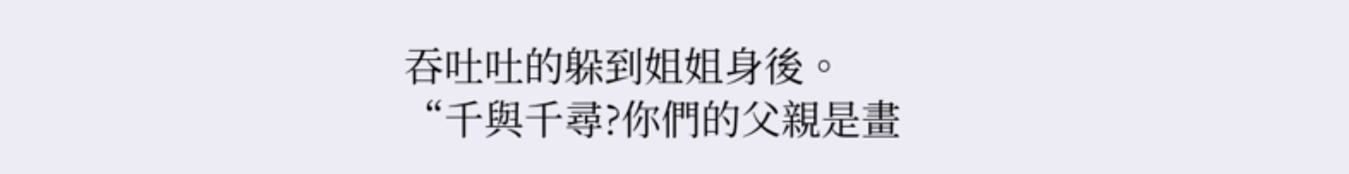吞吐吐的躲到姐姐身後。
“千與千尋?你們的父親是畫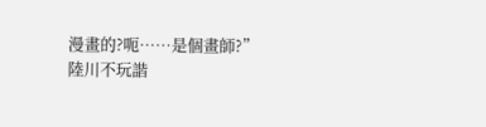漫畫的?呃……是個畫師?”
陸川不玩諧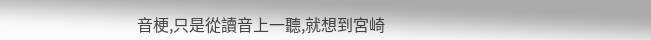音梗,只是從讀音上一聽,就想到宮崎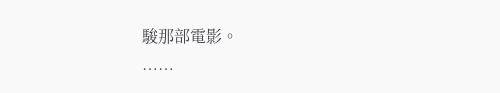駿那部電影。
……